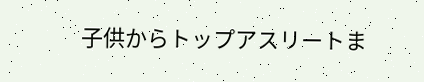子供からトップアスリートま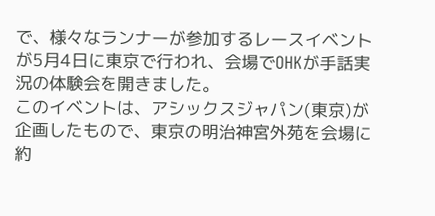で、様々なランナーが参加するレースイベントが5月4日に東京で行われ、会場でOHKが手話実況の体験会を開きました。
このイベントは、アシックスジャパン(東京)が企画したもので、東京の明治神宮外苑を会場に約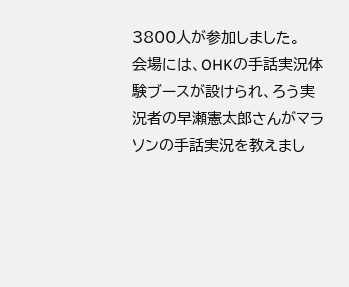3800人が参加しました。
会場には、OHKの手話実況体験ブースが設けられ、ろう実況者の早瀬憲太郎さんがマラソンの手話実況を教えまし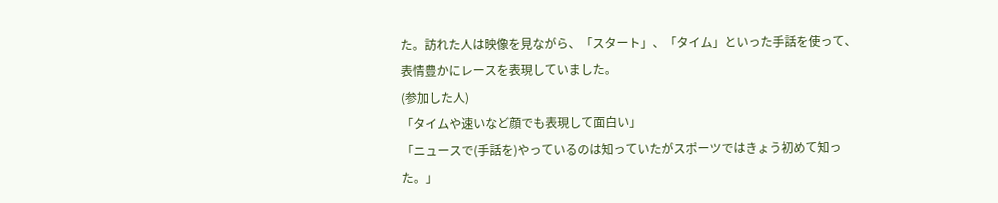た。訪れた人は映像を見ながら、「スタート」、「タイム」といった手話を使って、表情豊かにレースを表現していました。
(参加した人)
「タイムや速いなど顔でも表現して面白い」
「ニュースで(手話を)やっているのは知っていたがスポーツではきょう初めて知った。」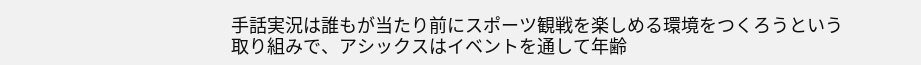手話実況は誰もが当たり前にスポーツ観戦を楽しめる環境をつくろうという取り組みで、アシックスはイベントを通して年齢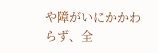や障がいにかかわらず、全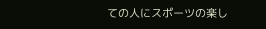ての人にスポーツの楽し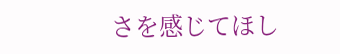さを感じてほし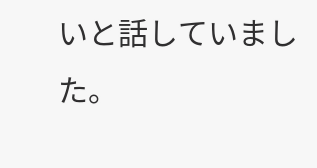いと話していました。